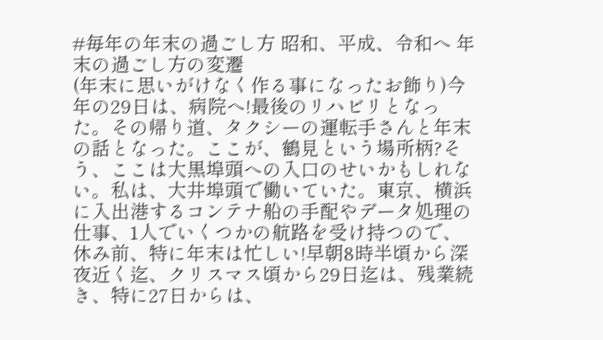#毎年の年末の過ごし方 昭和、平成、令和へ 年末の過ごし方の変遷
(年末に思いがけなく作る事になったお飾り)今年の29日は、病院へ!最後のリハビリとなった。その帰り道、タクシーの運転手さんと年末の話となった。ここが、鶴見という場所柄?そう、ここは大黒埠頭への入口のせいかもしれない。私は、大井埠頭で働いていた。東京、横浜に入出港するコンテナ船の手配やデータ処理の仕事、1人でいくつかの航路を受け持つので、休み前、特に年末は忙しい!早朝8時半頃から深夜近く迄、クリスマス頃から29日迄は、残業続き、特に27日からは、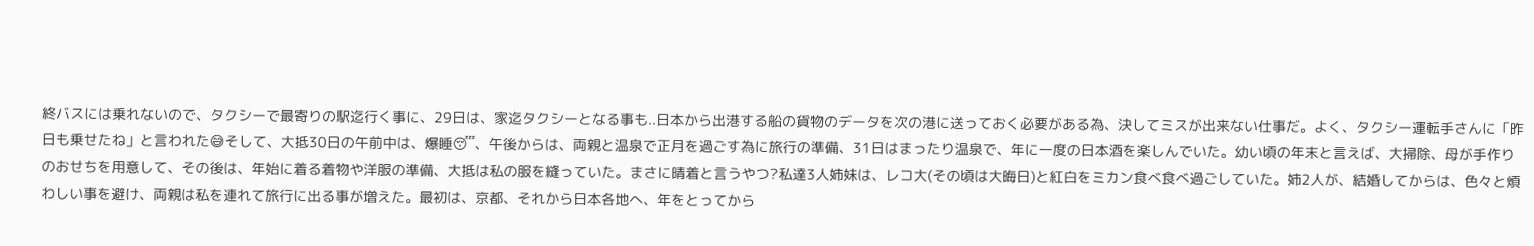終バスには乗れないので、タクシーで最寄りの駅迄行く事に、29日は、家迄タクシーとなる事も..日本から出港する船の貨物のデータを次の港に送っておく必要がある為、決してミスが出来ない仕事だ。よく、タクシー運転手さんに「昨日も乗せたね」と言われた😅そして、大抵30日の午前中は、爆睡😴、午後からは、両親と温泉で正月を過ごす為に旅行の準備、31日はまったり温泉で、年に一度の日本酒を楽しんでいた。幼い頃の年末と言えば、大掃除、母が手作りのおせちを用意して、その後は、年始に着る着物や洋服の準備、大抵は私の服を縫っていた。まさに晴着と言うやつ?私達3人姉妹は、レコ大(その頃は大晦日)と紅白をミカン食べ食べ過ごしていた。姉2人が、結婚してからは、色々と煩わしい事を避け、両親は私を連れて旅行に出る事が増えた。最初は、京都、それから日本各地へ、年をとってから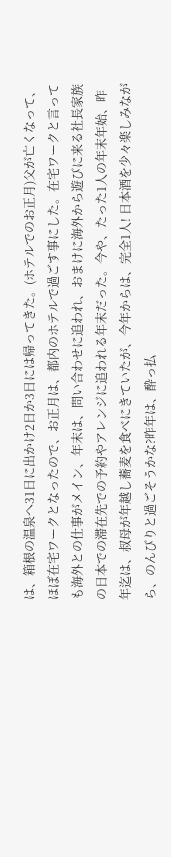は、箱根の温泉へ31日に出かけ2日か3日には帰ってきた。(ホテルでのお正月)父が亡くなって、ほぼ在宅ワークとなったので、お正月は、都内のホテルで過ごす事にした。在宅ワークと言っても海外との仕事がメイン、年末は、問い合わせに追われ、おまけに海外から遊びに来る社長家族の日本での滞在先での予約やアレンジに追われる年末だった。今や、たった1人の年末年始、昨年迄は、叔母が年越し蕎麦を食べにきていたが、今年からは、完全1人! 日本酒を少々楽しみながら、のんびりと過ごそうかな?昨年は、酔っ払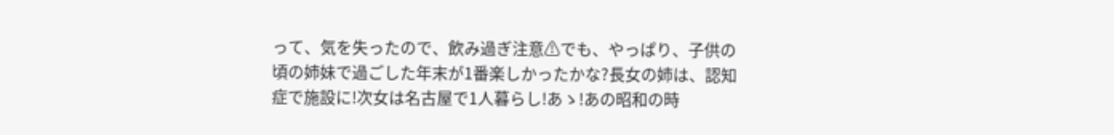って、気を失ったので、飲み過ぎ注意⚠でも、やっぱり、子供の頃の姉妹で過ごした年末が1番楽しかったかな?長女の姉は、認知症で施設に!次女は名古屋で1人暮らし!あゝ!あの昭和の時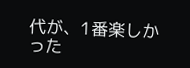代が、1番楽しかった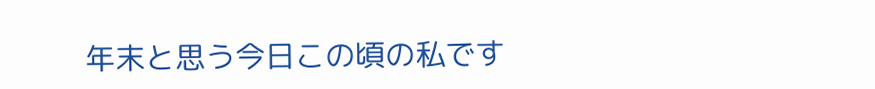年末と思う今日この頃の私です